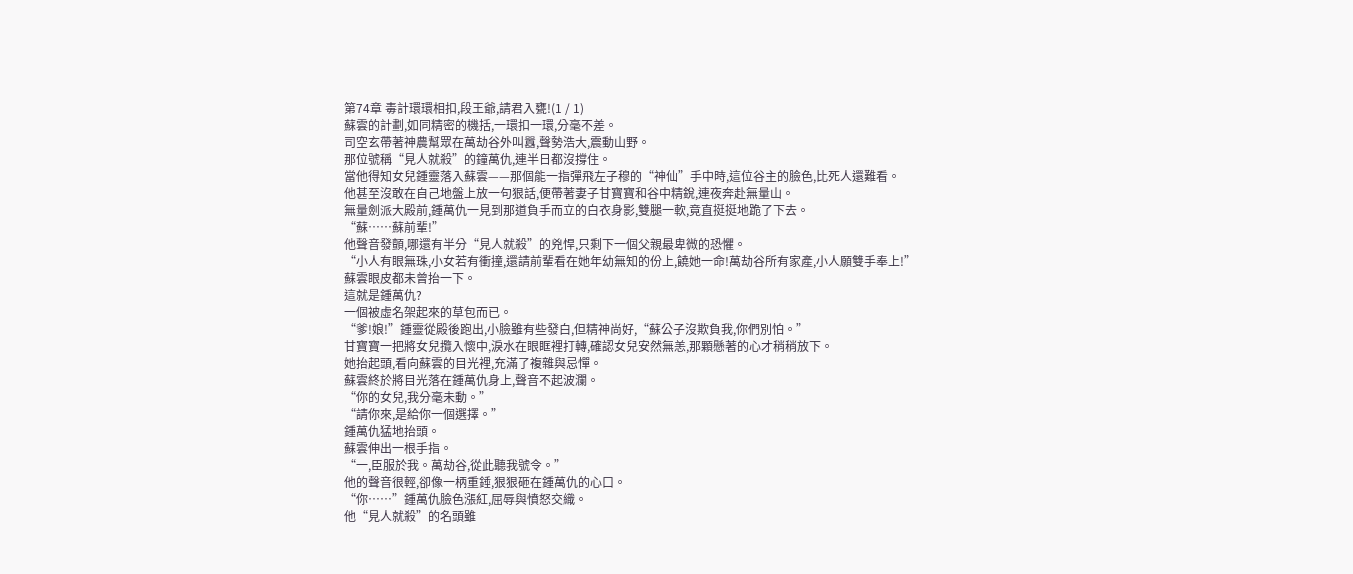第74章 毒計環環相扣,段王爺,請君入甕!(1 / 1)
蘇雲的計劃,如同精密的機括,一環扣一環,分毫不差。
司空玄帶著神農幫眾在萬劫谷外叫囂,聲勢浩大,震動山野。
那位號稱“見人就殺”的鐘萬仇,連半日都沒撐住。
當他得知女兒鍾靈落入蘇雲——那個能一指彈飛左子穆的“神仙”手中時,這位谷主的臉色,比死人還難看。
他甚至沒敢在自己地盤上放一句狠話,便帶著妻子甘寶寶和谷中精銳,連夜奔赴無量山。
無量劍派大殿前,鍾萬仇一見到那道負手而立的白衣身影,雙腿一軟,竟直挺挺地跪了下去。
“蘇……蘇前輩!”
他聲音發顫,哪還有半分“見人就殺”的兇悍,只剩下一個父親最卑微的恐懼。
“小人有眼無珠,小女若有衝撞,還請前輩看在她年幼無知的份上,饒她一命!萬劫谷所有家產,小人願雙手奉上!”
蘇雲眼皮都未曾抬一下。
這就是鍾萬仇?
一個被虛名架起來的草包而已。
“爹!娘!”鍾靈從殿後跑出,小臉雖有些發白,但精神尚好,“蘇公子沒欺負我,你們別怕。”
甘寶寶一把將女兒攬入懷中,淚水在眼眶裡打轉,確認女兒安然無恙,那顆懸著的心才稍稍放下。
她抬起頭,看向蘇雲的目光裡,充滿了複雜與忌憚。
蘇雲終於將目光落在鍾萬仇身上,聲音不起波瀾。
“你的女兒,我分毫未動。”
“請你來,是給你一個選擇。”
鍾萬仇猛地抬頭。
蘇雲伸出一根手指。
“一,臣服於我。萬劫谷,從此聽我號令。”
他的聲音很輕,卻像一柄重錘,狠狠砸在鍾萬仇的心口。
“你……”鍾萬仇臉色漲紅,屈辱與憤怒交織。
他“見人就殺”的名頭雖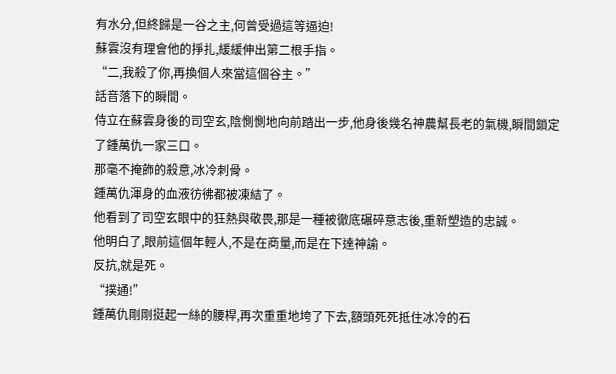有水分,但終歸是一谷之主,何曾受過這等逼迫!
蘇雲沒有理會他的掙扎,緩緩伸出第二根手指。
“二,我殺了你,再換個人來當這個谷主。”
話音落下的瞬間。
侍立在蘇雲身後的司空玄,陰惻惻地向前踏出一步,他身後幾名神農幫長老的氣機,瞬間鎖定了鍾萬仇一家三口。
那毫不掩飾的殺意,冰冷刺骨。
鍾萬仇渾身的血液彷彿都被凍結了。
他看到了司空玄眼中的狂熱與敬畏,那是一種被徹底碾碎意志後,重新塑造的忠誠。
他明白了,眼前這個年輕人,不是在商量,而是在下達神諭。
反抗,就是死。
“撲通!”
鍾萬仇剛剛挺起一絲的腰桿,再次重重地垮了下去,額頭死死抵住冰冷的石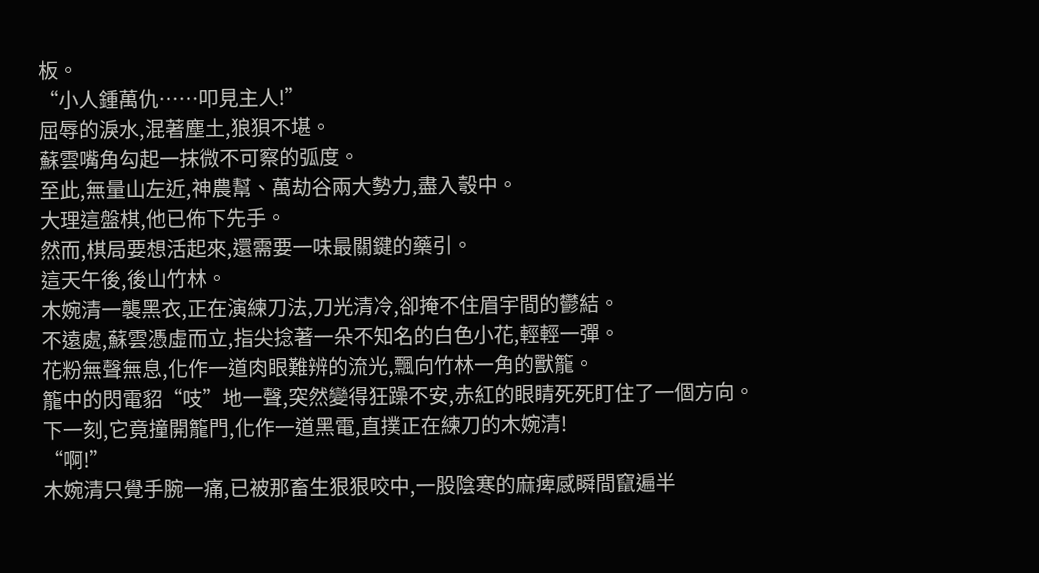板。
“小人鍾萬仇……叩見主人!”
屈辱的淚水,混著塵土,狼狽不堪。
蘇雲嘴角勾起一抹微不可察的弧度。
至此,無量山左近,神農幫、萬劫谷兩大勢力,盡入彀中。
大理這盤棋,他已佈下先手。
然而,棋局要想活起來,還需要一味最關鍵的藥引。
這天午後,後山竹林。
木婉清一襲黑衣,正在演練刀法,刀光清冷,卻掩不住眉宇間的鬱結。
不遠處,蘇雲憑虛而立,指尖捻著一朵不知名的白色小花,輕輕一彈。
花粉無聲無息,化作一道肉眼難辨的流光,飄向竹林一角的獸籠。
籠中的閃電貂“吱”地一聲,突然變得狂躁不安,赤紅的眼睛死死盯住了一個方向。
下一刻,它竟撞開籠門,化作一道黑電,直撲正在練刀的木婉清!
“啊!”
木婉清只覺手腕一痛,已被那畜生狠狠咬中,一股陰寒的麻痺感瞬間竄遍半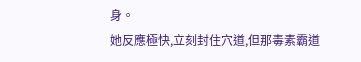身。
她反應極快,立刻封住穴道,但那毒素霸道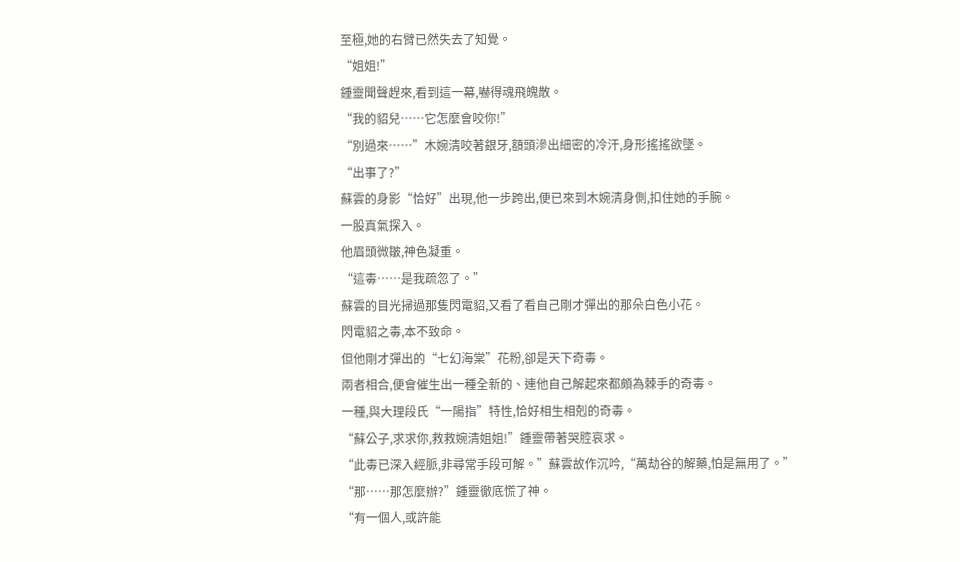至極,她的右臂已然失去了知覺。
“姐姐!”
鍾靈聞聲趕來,看到這一幕,嚇得魂飛魄散。
“我的貂兒……它怎麼會咬你!”
“別過來……”木婉清咬著銀牙,額頭滲出細密的冷汗,身形搖搖欲墜。
“出事了?”
蘇雲的身影“恰好”出現,他一步跨出,便已來到木婉清身側,扣住她的手腕。
一股真氣探入。
他眉頭微皺,神色凝重。
“這毒……是我疏忽了。”
蘇雲的目光掃過那隻閃電貂,又看了看自己剛才彈出的那朵白色小花。
閃電貂之毒,本不致命。
但他剛才彈出的“七幻海棠”花粉,卻是天下奇毒。
兩者相合,便會催生出一種全新的、連他自己解起來都頗為棘手的奇毒。
一種,與大理段氏“一陽指”特性,恰好相生相剋的奇毒。
“蘇公子,求求你,救救婉清姐姐!”鍾靈帶著哭腔哀求。
“此毒已深入經脈,非尋常手段可解。”蘇雲故作沉吟,“萬劫谷的解藥,怕是無用了。”
“那……那怎麼辦?”鍾靈徹底慌了神。
“有一個人,或許能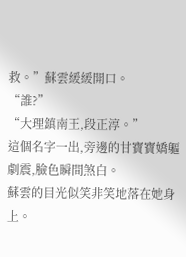救。”蘇雲緩緩開口。
“誰?”
“大理鎮南王,段正淳。”
這個名字一出,旁邊的甘寶寶嬌軀劇震,臉色瞬間煞白。
蘇雲的目光似笑非笑地落在她身上。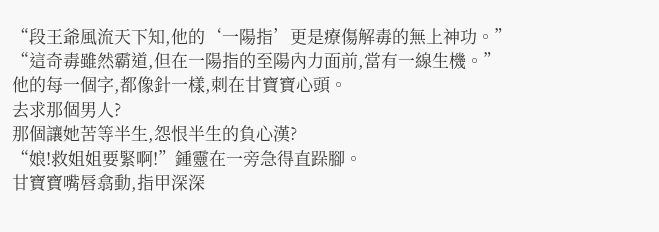“段王爺風流天下知,他的‘一陽指’更是療傷解毒的無上神功。”
“這奇毒雖然霸道,但在一陽指的至陽內力面前,當有一線生機。”
他的每一個字,都像針一樣,刺在甘寶寶心頭。
去求那個男人?
那個讓她苦等半生,怨恨半生的負心漢?
“娘!救姐姐要緊啊!”鍾靈在一旁急得直跺腳。
甘寶寶嘴唇翕動,指甲深深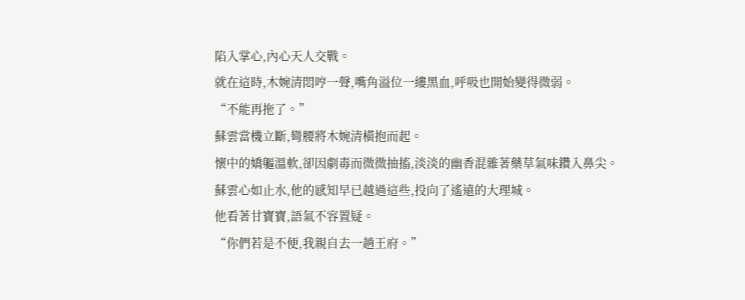陷入掌心,內心天人交戰。
就在這時,木婉清悶哼一聲,嘴角溢位一縷黑血,呼吸也開始變得微弱。
“不能再拖了。”
蘇雲當機立斷,彎腰將木婉清橫抱而起。
懷中的嬌軀溫軟,卻因劇毒而微微抽搐,淡淡的幽香混雜著藥草氣味鑽入鼻尖。
蘇雲心如止水,他的感知早已越過這些,投向了遙遠的大理城。
他看著甘寶寶,語氣不容置疑。
“你們若是不便,我親自去一趟王府。”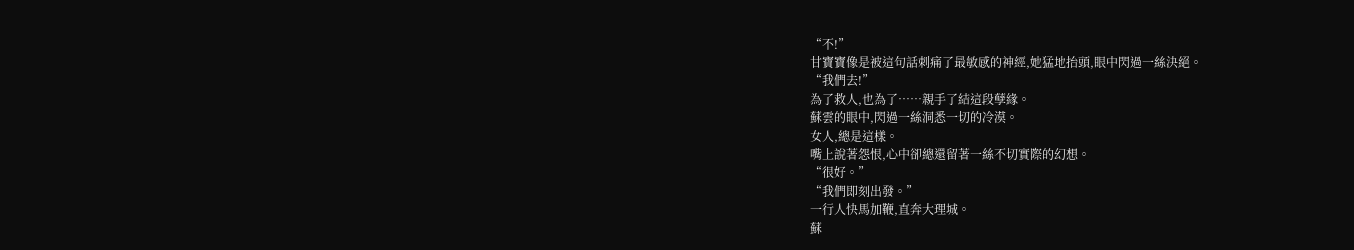“不!”
甘寶寶像是被這句話刺痛了最敏感的神經,她猛地抬頭,眼中閃過一絲決絕。
“我們去!”
為了救人,也為了……親手了結這段孽緣。
蘇雲的眼中,閃過一絲洞悉一切的冷漠。
女人,總是這樣。
嘴上說著怨恨,心中卻總還留著一絲不切實際的幻想。
“很好。”
“我們即刻出發。”
一行人快馬加鞭,直奔大理城。
蘇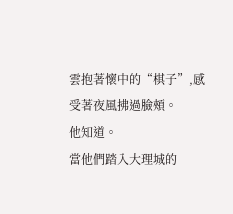雲抱著懷中的“棋子”,感受著夜風拂過臉頰。
他知道。
當他們踏入大理城的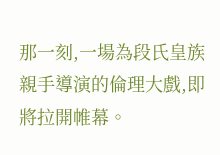那一刻,一場為段氏皇族親手導演的倫理大戲,即將拉開帷幕。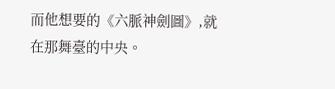而他想要的《六脈神劍圖》,就在那舞臺的中央。